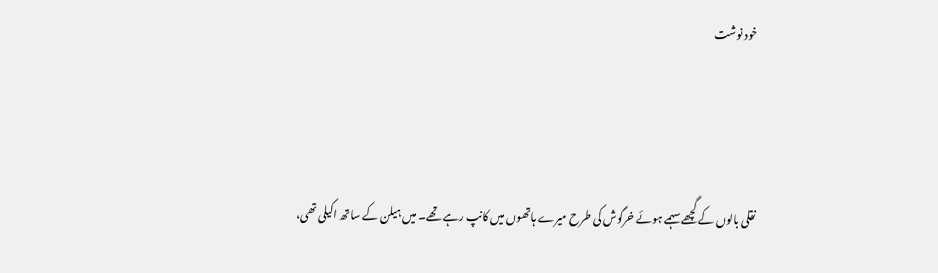خود نوشت



نقلی بالوں کے گچھے سہمے ہوئے خرگوش کی طرح میرے ہاتھوں میں کانپ رہے تھے۔ میں ہیلن کے ساتھ اکیلی تھی،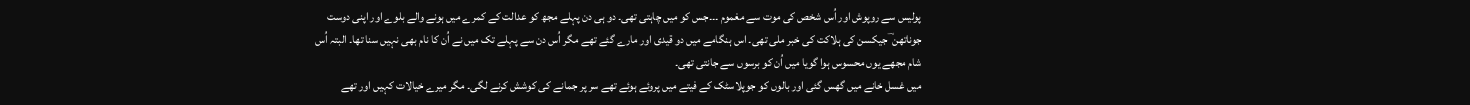پولیس سے روپوش اور اُس شخص کی موت سے مغموم ۔۔۔جس کو میں چاہتی تھی۔ دو ہی دن پہلے مجھ کو عدالت کے کمرے میں ہونے والے بلوے اور اپنی دوست جوناتھن ؔ جیکسن کی ہلاکت کی خبر ملی تھی۔ اس ہنگامے میں دو قیدی اور مارے گئے تھے مگر اُس دن سے پہلے تک میں نے اُن کا نام بھی نہیں سنا تھا۔ البتہ اُس شام مجھے یوں محسوس ہوا گویا میں اُن کو برسوں سے جانتی تھی۔
میں غسل خانے میں گھس گئی اور بالوں کو جوپلاسٹک کے فیتے میں پروئے ہوئے تھے سر پر جمانے کی کوشش کرنے لگی۔ مگر میرے خیالات کہیں اور تھے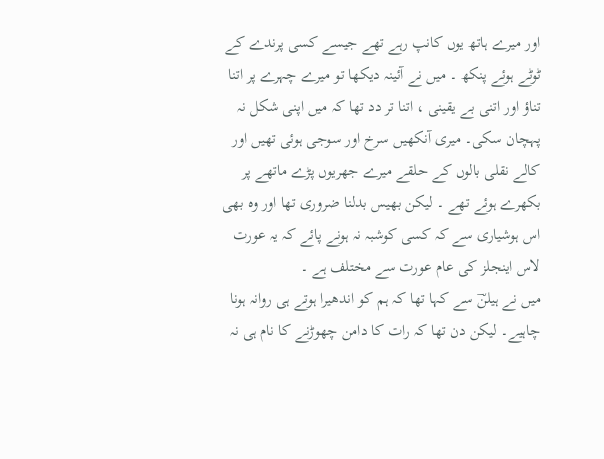اور میرے ہاتھ یوں کانپ رہے تھے جیسے کسی پرندے کے ٹوٹے ہوئے پنکھ ۔ میں نے آئینہ دیکھا تو میرے چہرے پر اتنا تناؤ اور اتنی بے یقینی ، اتنا تر دد تھا کہ میں اپنی شکل نہ پہچان سکی۔ میری آنکھیں سرخ اور سوجی ہوئی تھیں اور کالے نقلی بالوں کے حلقے میرے جھریوں پڑے ماتھے پر بکھرے ہوئے تھے ۔ لیکن بھیس بدلنا ضروری تھا اور وہ بھی اس ہوشیاری سے کہ کسی کوشبہ نہ ہونے پائے کہ یہ عورت لاس اینجلز کی عام عورت سے مختلف ہے ۔
میں نے ہیلنؔ سے کہا تھا کہ ہم کو اندھیرا ہوتے ہی روانہ ہونا چاہیے۔ لیکن دن تھا کہ رات کا دامن چھوڑنے کا نام ہی نہ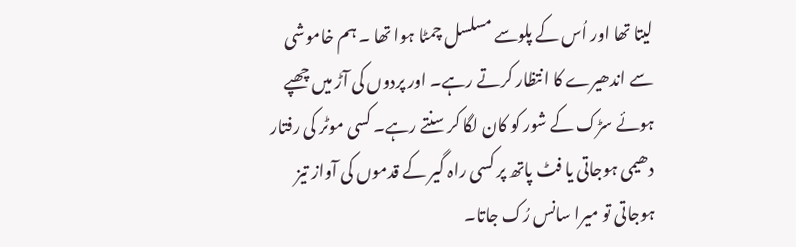لیتا تھا اور اُس کے پلوسے مسلسل چمٹا ہوا تھا ۔ ہم خاموشی سے اندھیرے کا انتظار کرتے رہے۔ اور پردوں کی آڑ میں چھپے ہوئے سڑک کے شور کو کان لگا کر سنتے رہے۔ کسی موٹر کی رفتار دھیمی ہوجاتی یا فٹ پاتھ پر کسی راہ گیر کے قدموں کی آواز تیز ہوجاتی تو میرا سانس رُک جاتا۔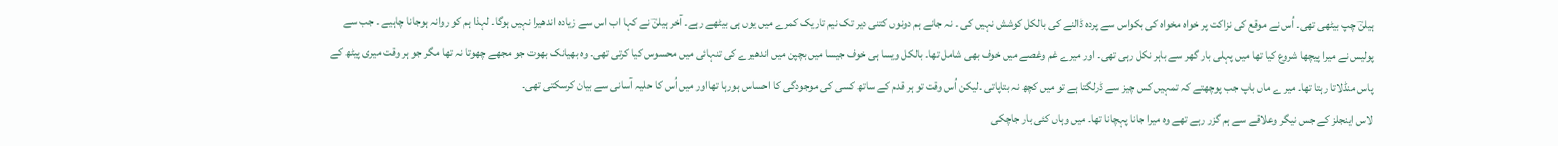ہیلنؔ چپ بیٹھی تھی۔ اُس نے موقع کی نزاکت پر خواہ مخواہ کی بکواس سے پردہ ڈالنے کی بالکل کوشش نہیں کی ۔ نہ جانے ہم دونوں کتنی دیر تک نیم تاریک کمرے میں یوں ہی بیٹھے رہے۔ آخر ہیلنؔ نے کہا اب اس سے زیادہ اندھیرا نہیں ہوگا۔ لہذا ہم کو روانہ ہوجانا چاہیے ۔ جب سے پولیس نے میرا پیچھا شروع کیا تھا میں پہلی بار گھر سے باہر نکل رہی تھی۔ اور میرے غم وغصے میں خوف بھی شامل تھا۔ بالکل ویسا ہی خوف جیسا میں بچپن میں اندھیرے کی تنہائی میں محسوس کیا کرتی تھی۔ وہ بھیانک بھوت جو مجھے چھوتا نہ تھا مگر جو ہر وقت میری پیٹھ کے پاس منڈلاتا رہتا تھا۔ میر ے ماں باپ جب پوچھتے کہ تمہیں کس چیز سے ڈرلگتا ہے تو میں کچھ نہ بتاپاتی ۔لیکن اُس وقت تو ہر قدم کے ساتھ کسی کی موجودگی کا احساس ہورہا تھااور میں اُس کا حلیہ آسانی سے بیان کرسکتی تھی۔
لاس اینجلز کے جس نیگر وعلاقے سے ہم گزر رہے تھے وہ میرا جانا پہچانا تھا۔ میں وہاں کئی بار جاچکی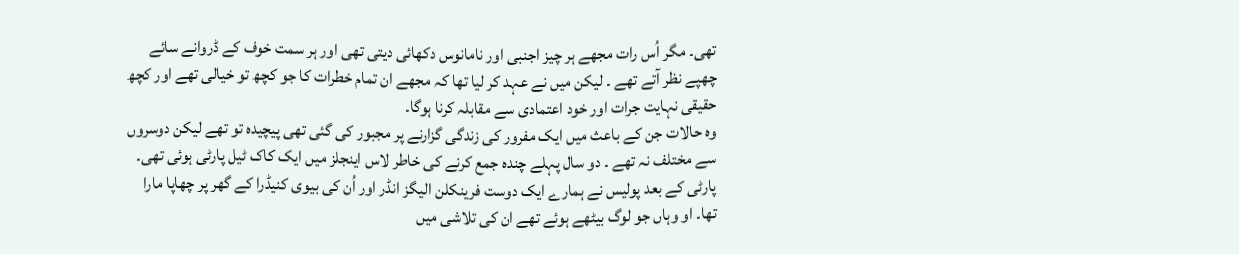تھی۔ مگر اُس رات مجھے ہر چیز اجنبی اور نامانوس دکھائی دیتی تھی اور ہر سمت خوف کے ڈروانے سائے چھپے نظر آتے تھے ۔ لیکن میں نے عہد کر لیا تھا کہ مجھے ان تمام خطرات کا جو کچھ تو خیالی تھے اور کچھ حقیقی نہایت جرات اور خود اعتمادی سے مقابلہ کرنا ہوگا۔
وہ حالات جن کے باعث میں ایک مفرور کی زندگی گزارنے پر مجبور کی گئی تھی پیچیدہ تو تھے لیکن دوسروں سے مختلف نہ تھے ۔ دو سال پہلے چندہ جمع کرنے کی خاطر لاس اینجلز میں ایک کاک ٹیل پارٹی ہوئی تھی۔ پارٹی کے بعد پولیس نے ہمارے ایک دوست فرینکلن الیگز انڈر اور اُن کی بیوی کنیڈرا کے گھر پر چھاپا مارا تھا۔ او وہاں جو لوگ بیٹھے ہوئے تھے ان کی تلاشی میں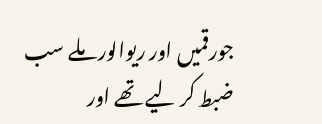جورقمیں اور ریوالور ملے سب ضبط کر لیے تھے اور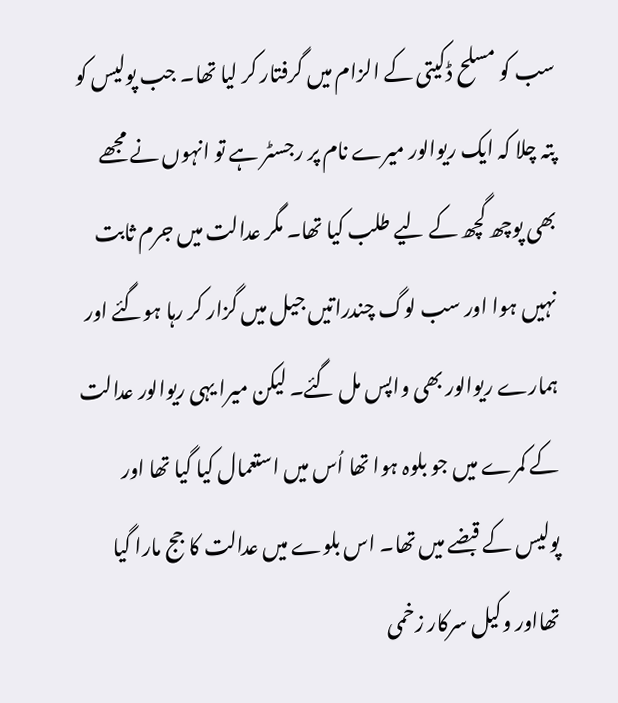سب کو مسلح ڈکیتی کے الزام میں گرفتار کر لیا تھا۔ جب پولیس کو پتہ چلا کہ ایک ریوالور میرے نام پر رجسٹر ہے تو انہوں نے مجھے بھی پوچھ گچھ کے لیے طلب کیا تھا۔ مگر عدالت میں جرم ثابت نہیں ہوا اور سب لوگ چندراتیں جیل میں گزار کر رہا ہوگئے اور ہمارے ریوالور بھی واپس مل گئے۔ لیکن میرا یہی ریوالور عدالت کے کمرے میں جو بلوہ ہوا تھا اُس میں استعمال کیا گیا تھا اور پولیس کے قبضے میں تھا۔ اس بلوے میں عدالت کا جج مارا گیا تھااور وکیل سرکار زخمی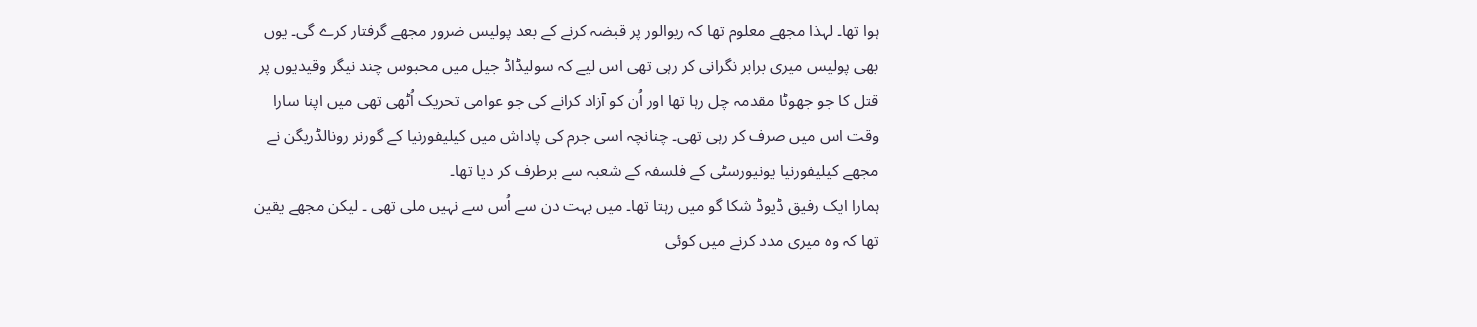ہوا تھا۔ لہذا مجھے معلوم تھا کہ ریوالور پر قبضہ کرنے کے بعد پولیس ضرور مجھے گرفتار کرے گی۔ یوں بھی پولیس میری برابر نگرانی کر رہی تھی اس لیے کہ سولیڈاڈ جیل میں محبوس چند نیگر وقیدیوں پر قتل کا جو جھوٹا مقدمہ چل رہا تھا اور اُن کو آزاد کرانے کی جو عوامی تحریک اُٹھی تھی میں اپنا سارا وقت اس میں صرف کر رہی تھی۔ چنانچہ اسی جرم کی پاداش میں کیلیفورنیا کے گورنر رونالڈریگن نے مجھے کیلیفورنیا یونیورسٹی کے فلسفہ کے شعبہ سے برطرف کر دیا تھا۔
ہمارا ایک رفیق ڈیوڈ شکا گو میں رہتا تھا۔ میں بہت دن سے اُس سے نہیں ملی تھی ۔ لیکن مجھے یقین تھا کہ وہ میری مدد کرنے میں کوئی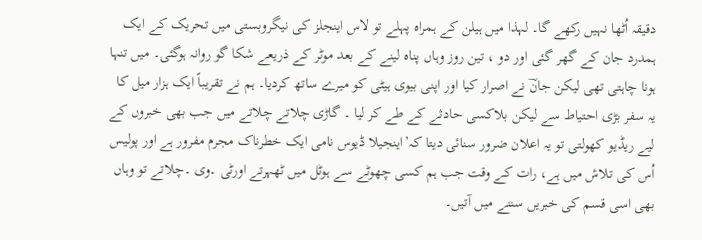دقیقہ اُٹھا نہیں رکھے گا۔ لہذا میں ہیلن کے ہمراہ پہلے تو لاس اینجلز کی نیگروبستی میں تحریک کے ایک ہمدرد جان کے گھر گئی اور دو ، تین روز وہاں پناہ لینے کے بعد موٹر کے ذریعے شکا گو روانہ ہوگئی۔ میں تنہا ہونا چاہتی تھی لیکن جانؔ نے اصرار کیا اور اپنی بیوی ہیٹی کو میرے ساتھ کردیا۔ ہم نے تقریباً ایک ہزار میل کا یہ سفر بڑی احتیاط سے لیکن بلاکسی حادثے کے طے کر لیا ۔ گاڑی چلاتے چلاتے میں جب بھی خبروں کے لیے ریڈیو کھولتی تو یہ اعلان ضرور سنائی دیتا کہ’اینجیلا ڈیوس نامی ایک خطرناک مجرم مفرور ہے اور پولیس اُس کی تلاش میں ہے، رات کے وقت جب ہم کسی چھوٹے سے ہوٹل میں ٹھہرتے اورٹی ۔وی ۔چلاتے تو وہاں بھی اسی قسم کی خبریں سننے میں آتیں۔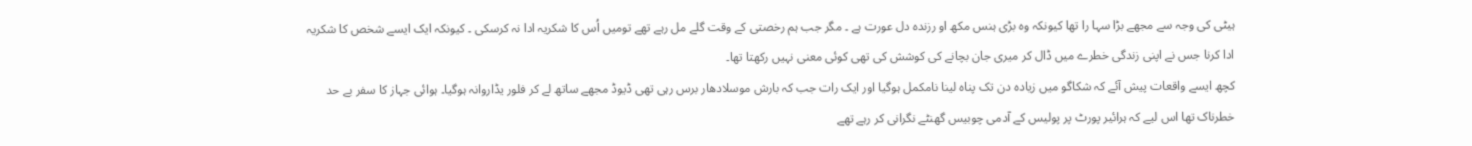ہیٹی کی وجہ سے مجھے بڑا سہا را تھا کیونکہ وہ بڑی ہنس مکھ او رزندہ دل عورت ہے ۔ مگر جب ہم رخصتی کے وقت گلے مل رہے تھے تومیں اُس کا شکریہ ادا نہ کرسکی ۔ کیونکہ ایک ایسے شخص کا شکریہ ادا کرنا جس نے اپنی زندگی خطرے میں ڈال کر میری جان بچانے کی کوشش کی تھی کوئی معنی نہیں رکھتا تھا۔
کچھ ایسے واقعات پیش آئے کہ شکاگو میں زیادہ دن تک پناہ لینا نامکمل ہوگیا اور ایک رات جب کہ بارش موسلادھار برس رہی تھی ڈیوڈ مجھے ساتھ لے کر فلور یڈاروانہ ہوگیا۔ ہوائی جہاز کا سفر بے حد خطرناک تھا اس لیے کہ ہرائیر پورٹ پر پولیس کے آدمی چوبیس گھنٹے نگرانی کر رہے تھے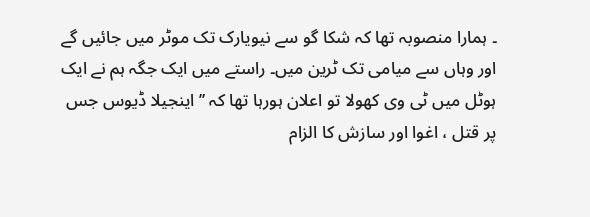۔ ہمارا منصوبہ تھا کہ شکا گو سے نیویارک تک موٹر میں جائیں گے اور وہاں سے میامی تک ٹرین میں۔ راستے میں ایک جگہ ہم نے ایک ہوٹل میں ٹی وی کھولا تو اعلان ہورہا تھا کہ ’’اینجیلا ڈیوس جس پر قتل ، اغوا اور سازش کا الزام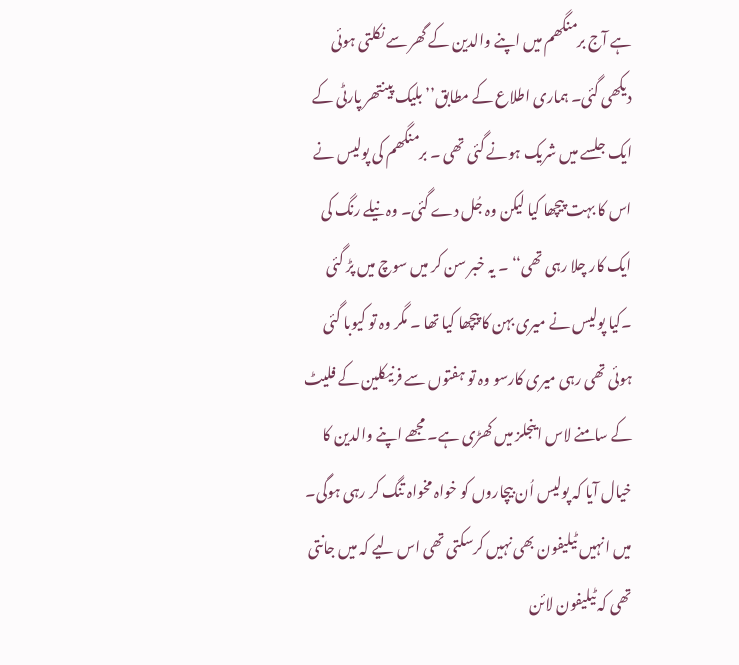ہے آج برمنگھم میں اپنے والدین کے گھر سے نکلتی ہوئی دیکھی گئی۔ ہماری اطلاع کے مطابق’’بلیک پینتھر پارٹی کے ایک جلسے میں شریک ہونے گئی تھی ۔ برمنگھم کی پولیس نے اس کا بہت پیچھا کیا لیکن وہ جُل دے گئی۔ وہ نیلے رنگ کی ایک کار چلا رہی تھی‘‘ ۔ یہ خبر سن کر میں سوچ میں پڑ گئی ۔کیا پولیس نے میری بہن کا پیچھا کیا تھا ۔ مگر وہ تو کیوبا گئی ہوئی تھی رہی میری کارسو وہ تو ہفتوں سے فرنیکلین کے فلیٹ کے سامنے لاس اینجلز میں کھڑی ہے۔ مجھے اپنے والدین کا خیال آیا کہ پولیس اُن بیچاروں کو خواہ مخواہ تنگ کر رہی ہوگی۔ میں انہیں ٹیلیفون بھی نہیں کرسکتی تھی اس لیے کہ میں جانتی تھی کہ ٹیلیفون لائن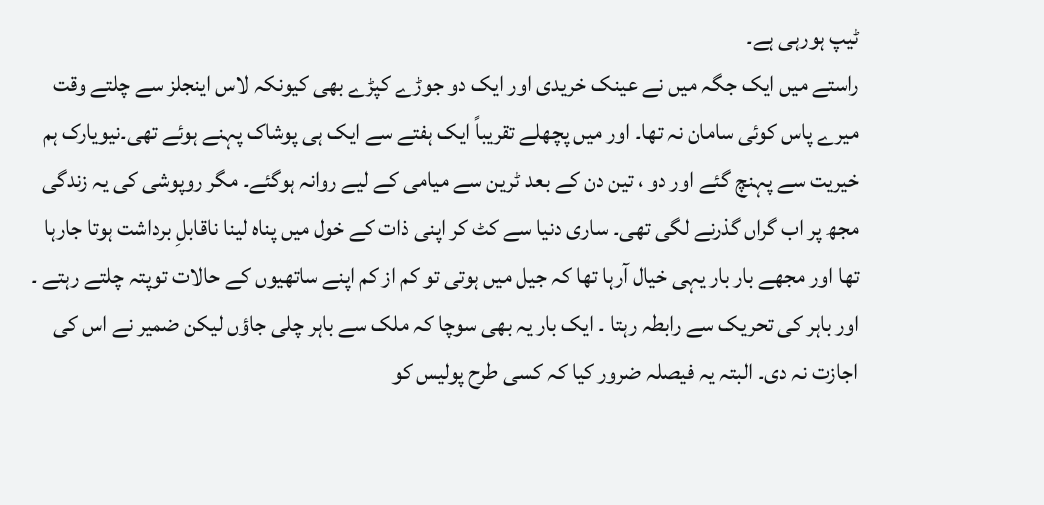ٹیپ ہورہی ہے۔
راستے میں ایک جگہ میں نے عینک خریدی اور ایک دو جوڑے کپڑے بھی کیونکہ لاس اینجلز سے چلتے وقت میرے پاس کوئی سامان نہ تھا۔ اور میں پچھلے تقریباً ایک ہفتے سے ایک ہی پوشاک پہنے ہوئے تھی۔نیویارک ہم خیریت سے پہنچ گئے اور دو ، تین دن کے بعد ٹرین سے میامی کے لیے روانہ ہوگئے۔ مگر روپوشی کی یہ زندگی مجھ پر اب گراں گذرنے لگی تھی۔ ساری دنیا سے کٹ کر اپنی ذات کے خول میں پناہ لینا ناقابلِ برداشت ہوتا جارہا تھا اور مجھے بار بار یہی خیال آرہا تھا کہ جیل میں ہوتی تو کم از کم اپنے ساتھیوں کے حالات توپتہ چلتے رہتے ۔ اور باہر کی تحریک سے رابطہ رہتا ۔ ایک بار یہ بھی سوچا کہ ملک سے باہر چلی جاؤں لیکن ضمیر نے اس کی اجازت نہ دی۔ البتہ یہ فیصلہ ضرور کیا کہ کسی طرح پولیس کو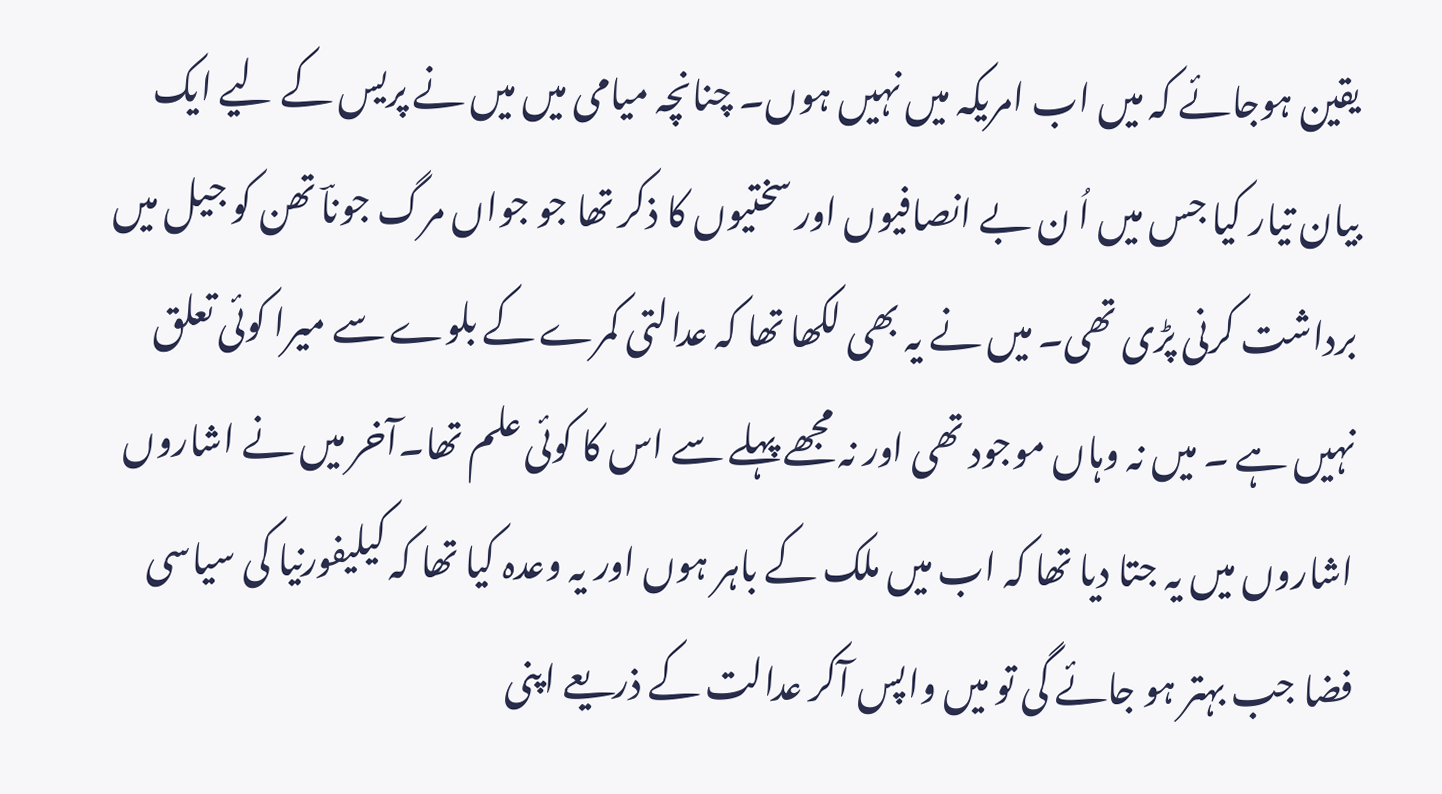یقین ہوجائے کہ میں اب امریکہ میں نہیں ہوں۔ چنانچہ میامی میں میں نے پریس کے لیے ایک بیان تیار کیا جس میں اُ ن بے انصافیوں اور سختیوں کا ذکر تھا جو جواں مرگ جوناؔ تھن کو جیل میں برداشت کرنی پڑی تھی۔ میں نے یہ بھی لکھا تھا کہ عدالتی کمرے کے بلوے سے میرا کوئی تعلق نہیں ہے ۔ میں نہ وہاں موجود تھی اور نہ مجھے پہلے سے اس کا کوئی علم تھا۔آخر میں نے اشاروں اشاروں میں یہ جتا دیا تھا کہ اب میں ملک کے باہر ہوں اور یہ وعدہ کیا تھا کہ کیلیفورنیا کی سیاسی فضا جب بہتر ہو جائے گی تو میں واپس آکر عدالت کے ذریعے اپنی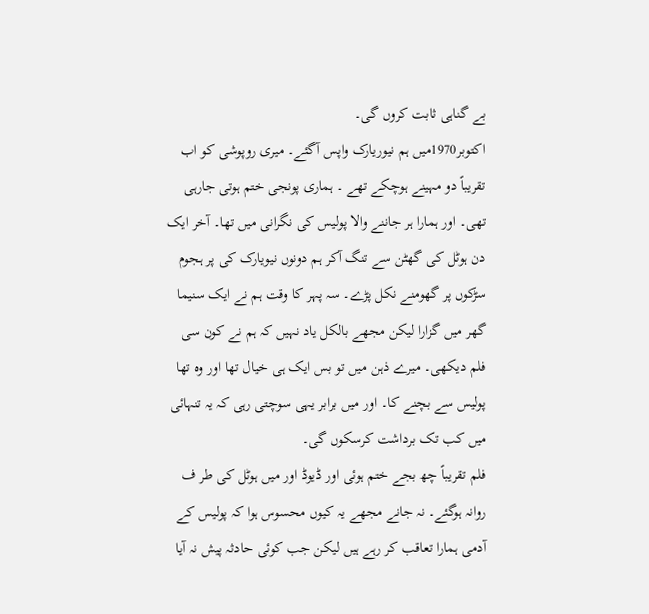بے گناہی ثابت کروں گی۔
اکتوبر1970میں ہم نیوریارک واپس آگئے۔ میری روپوشی کو اب تقریباً دو مہینے ہوچکے تھے ۔ ہماری پونجی ختم ہوتی جارہی تھی۔ اور ہمارا ہر جاننے والا پولیس کی نگرانی میں تھا۔ آخر ایک دن ہوٹل کی گھٹن سے تنگ آکر ہم دونوں نیویارک کی پر ہجوم سڑکوں پر گھومنے نکل پڑے۔ سہ پہر کا وقت ہم نے ایک سنیما گھر میں گزارا لیکن مجھے بالکل یاد نہیں کہ ہم نے کون سی فلم دیکھی۔ میرے ذہن میں تو بس ایک ہی خیال تھا اور وہ تھا پولیس سے بچنے کا۔ اور میں برابر یہی سوچتی رہی کہ یہ تنہائی میں کب تک برداشت کرسکوں گی۔
فلم تقریباً چھ بجے ختم ہوئی اور ڈیوڈ اور میں ہوٹل کی طر ف روانہ ہوگئے۔ نہ جانے مجھے یہ کیوں محسوس ہوا کہ پولیس کے آدمی ہمارا تعاقب کر رہے ہیں لیکن جب کوئی حادثہ پیش نہ آیا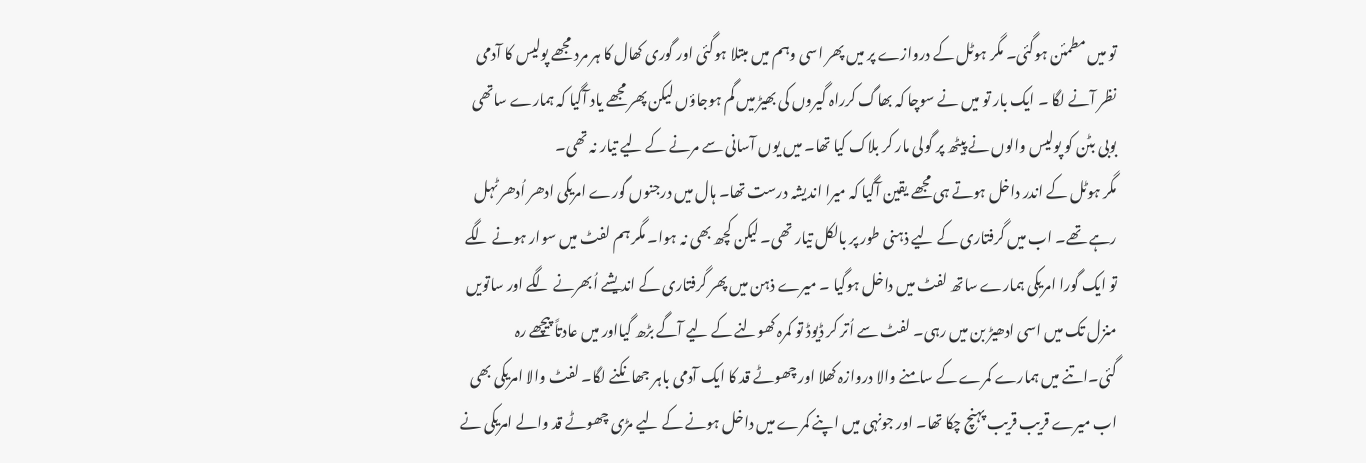تو میں مطمئن ہوگئی۔ مگر ہوٹل کے دروازے پر میں پھر اسی وہم میں مبتلا ہوگئی اور گوری کھال کا ہر مرد مجھے پولیس کا آدمی نظر آنے لگا ۔ ایک بار تو میں نے سوچا کہ بھاگ کرراہ گیروں کی بھیڑ میں گم ہوجاؤں لیکن پھر مجھے یاد آگیا کہ ہمارے ساتھی بوبی بٹن کو پولیس والوں نے پیٹھ پر گولی مار کر بلاک کیا تھا۔ میں یوں آسانی سے مرنے کے لیے تیار نہ تھی۔
مگر ہوٹل کے اندر داخل ہوتے ہی مجھے یقین آگیا کہ میرا اندیشہ درست تھا۔ ہال میں درجنوں گورے امریکی ادھر اُدھر ٹہل رہے تھے۔ اب میں گرفتاری کے لیے ذہنی طور پر بالکل تیار تھی۔ لیکن کچھ بھی نہ ہوا۔ مگر ہم لفٹ میں سوار ہونے لگے تو ایک گورا امریکی ہمارے ساتھ لفٹ میں داخل ہوگیا ۔ میرے ذہن میں پھر گرفتاری کے اندیشے اُبھرنے لگے اور ساتویں منزل تک میں اسی ادھیڑ بن میں رہی۔ لفٹ سے اُتر کر ڈیوڈ تو کمرہ کھولنے کے لیے آگے بڑھ گیااور میں عادتاً پیچھے رہ گئی۔اتنے میں ہمارے کمرے کے سامنے والا دروازہ کھلا اور چھوٹے قد کا ایک آدمی باہر جھانکنے لگا۔ لفٹ والا امریکی بھی اب میرے قریب قریب پہنچ چکا تھا۔ اور جونہی میں اپنے کمرے میں داخل ہونے کے لیے مڑی چھوٹے قد والے امریکی نے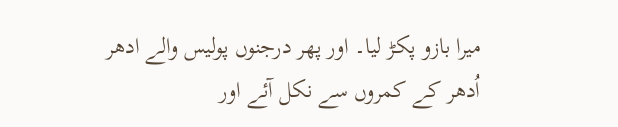میرا بازو پکڑ لیا۔ اور پھر درجنوں پولیس والے ادھر اُدھر کے کمروں سے نکل آئے اور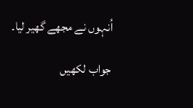اُنہوں نے مجھے گھیر لیا۔

جواب لکھیں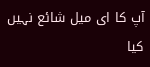آپ کا ای میل شائع نہیں کیا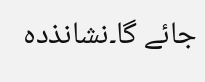جائے گا۔نشانذدہ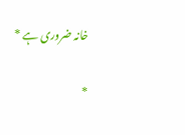خانہ ضروری ہے *

*